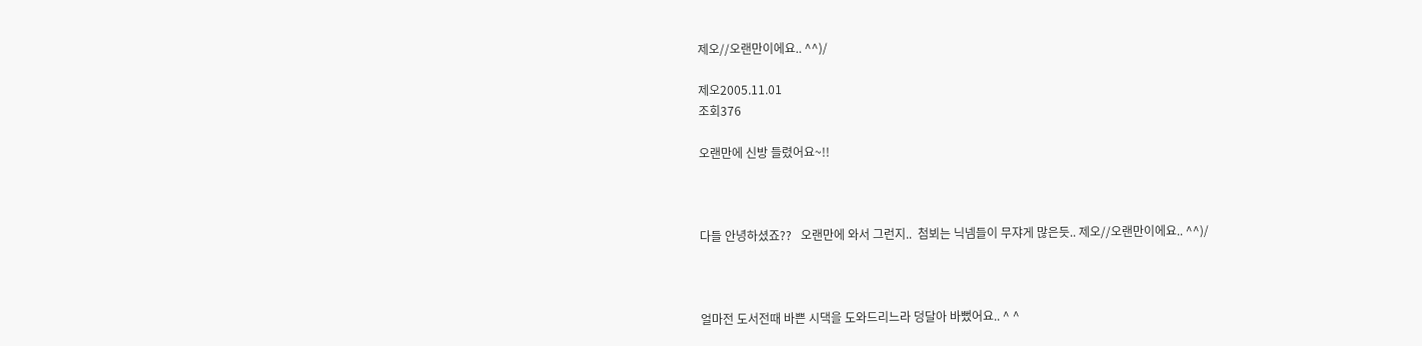제오//오랜만이에요.. ^^)/

제오2005.11.01
조회376

오랜만에 신방 들렸어요~!!



다들 안녕하셨죠??   오랜만에 와서 그런지..  첨뵈는 닉넴들이 무쟈게 많은듯.. 제오//오랜만이에요.. ^^)/



얼마전 도서전때 바쁜 시댁을 도와드리느라 덩달아 바뻤어요.. ^ ^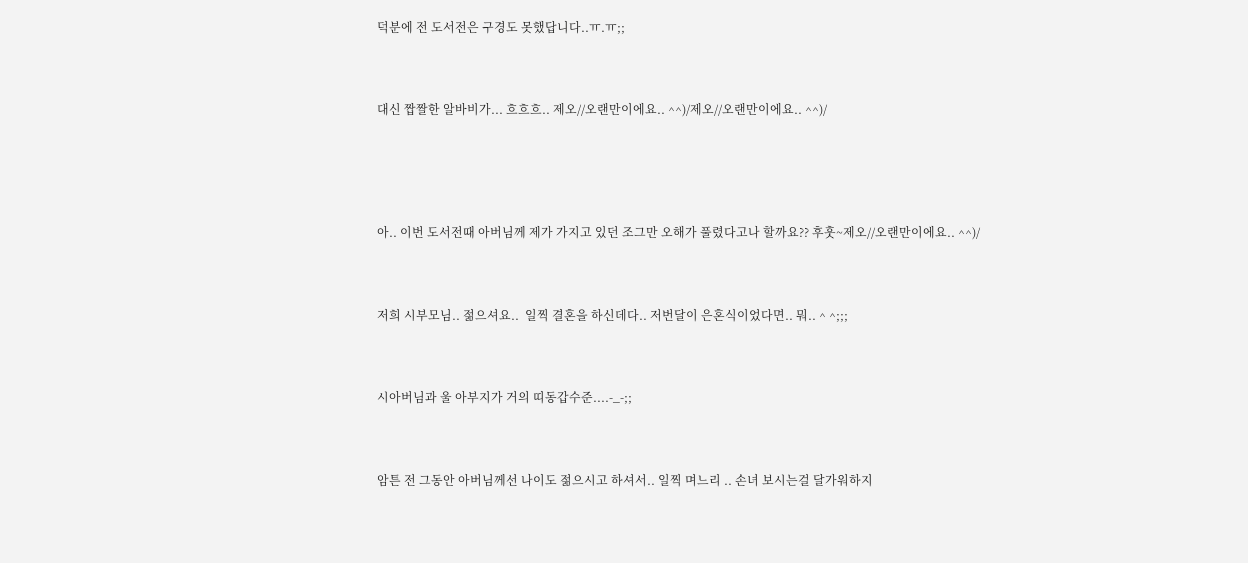덕분에 전 도서전은 구경도 못했답니다..ㅠ.ㅠ;;



대신 짭짤한 알바비가... 흐흐흐.. 제오//오랜만이에요.. ^^)/제오//오랜만이에요.. ^^)/





아.. 이번 도서전때 아버님께 제가 가지고 있던 조그만 오해가 풀렸다고나 할까요?? 후훗~제오//오랜만이에요.. ^^)/



저희 시부모님.. 젊으셔요..  일찍 결혼을 하신데다.. 저번달이 은혼식이었다면.. 뭐.. ^ ^;;;



시아버님과 울 아부지가 거의 띠동갑수준....-_-;;



암튼 전 그동안 아버님께선 나이도 젊으시고 하셔서.. 일찍 며느리 .. 손녀 보시는걸 달가워하지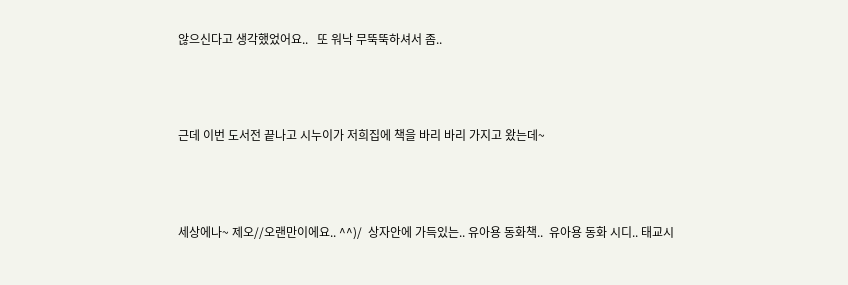않으신다고 생각했었어요..   또 워낙 무뚝뚝하셔서 좀..



근데 이번 도서전 끝나고 시누이가 저희집에 책을 바리 바리 가지고 왔는데~



세상에나~ 제오//오랜만이에요.. ^^)/  상자안에 가득있는.. 유아용 동화책..  유아용 동화 시디.. 태교시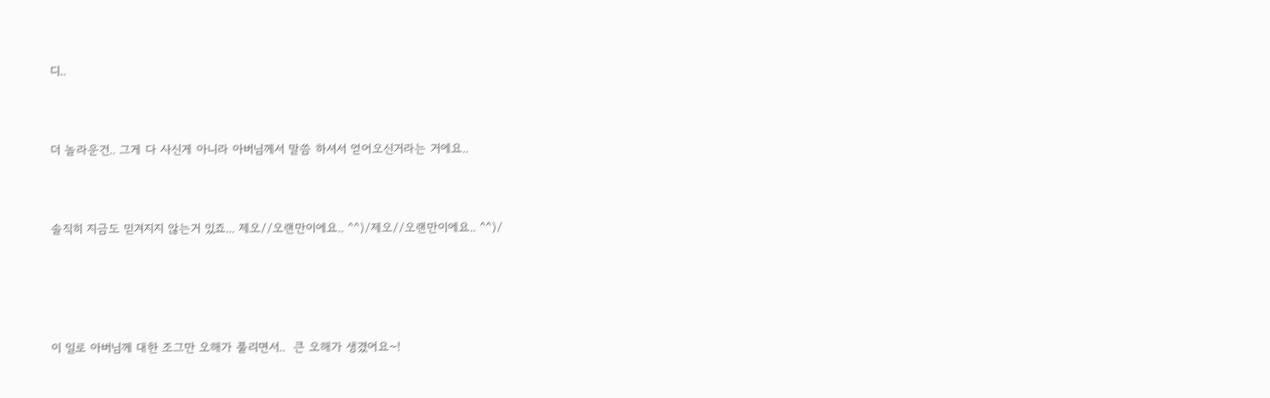디..



더 놀라운건.. 그게 다 사신게 아니라 아버님께서 말씀 하셔서 얻어오신거라는 거에요..



솔직히 지금도 믿겨지지 않는거 있죠... 제오//오랜만이에요.. ^^)/제오//오랜만이에요.. ^^)/





이 일로 아버님께 대한 조그만 오해가 풀리면서..  큰 오해가 생겼어요~!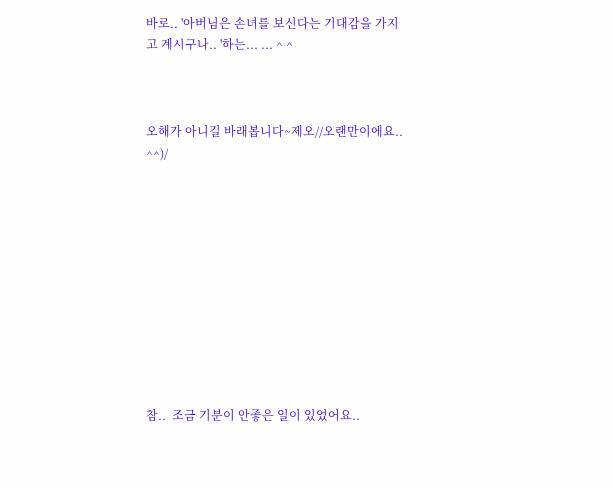바로.. '아버님은 손녀를 보신다는 기대감을 가지고 계시구나.. '하는... ... ^ ^



오해가 아니길 바래봅니다~제오//오랜만이에요.. ^^)/











참..  조금 기분이 안좋은 일이 있었어요..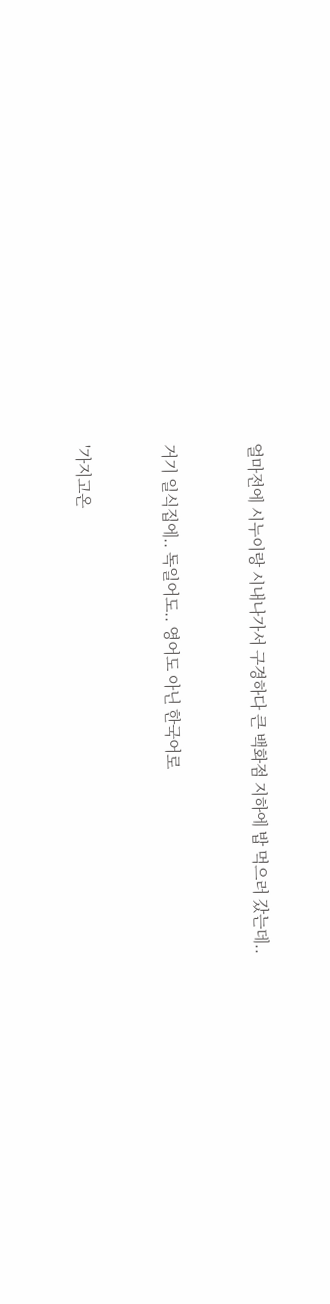얼마전에 시누이랑 시내나가서 구경하다 큰 백화점 지하에 밥 먹으러 갔는데..



거기 일식집에.. 독일어도.. 영어도 아닌 한국어로



'가지고온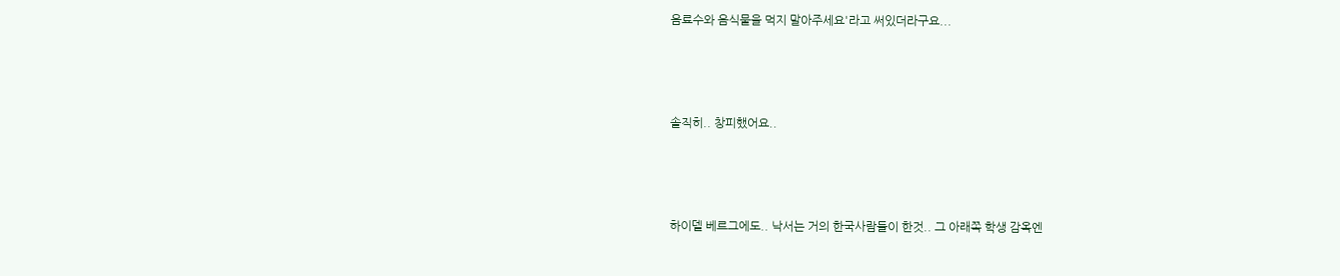음료수와 음식물을 먹지 말아주세요'라고 써있더라구요...



솔직히.. 창피했어요..



하이델 베르그에도.. 낙서는 거의 한국사람들이 한것.. 그 아래쪽 학생 감옥엔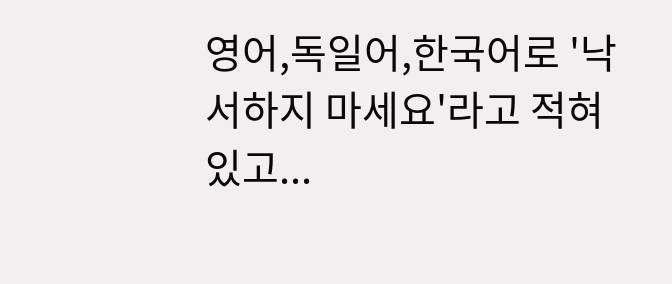영어,독일어,한국어로 '낙서하지 마세요'라고 적혀있고...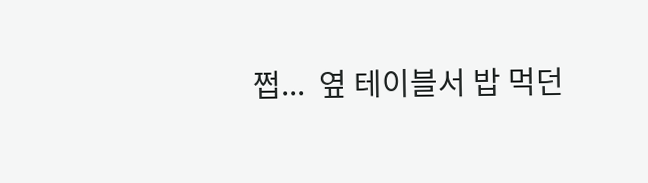쩝...  옆 테이블서 밥 먹던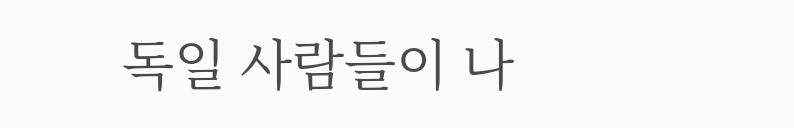독일 사람들이 나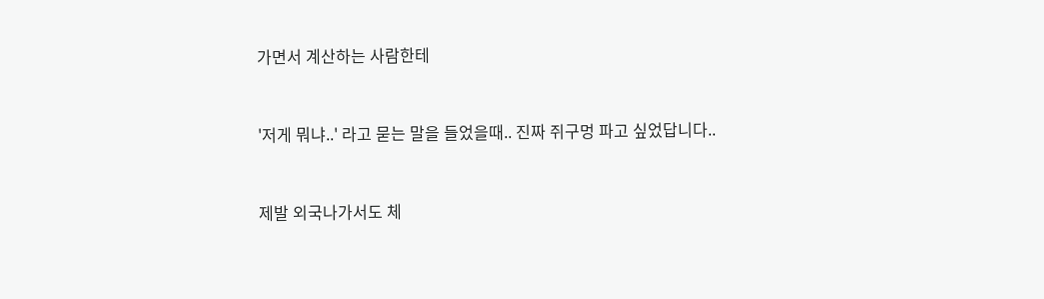가면서 계산하는 사람한테



'저게 뭐냐..' 라고 묻는 말을 들었을때.. 진짜 쥐구멍 파고 싶었답니다..



제발 외국나가서도 체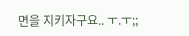면을 지키자구요.. ㅜ.ㅜ;;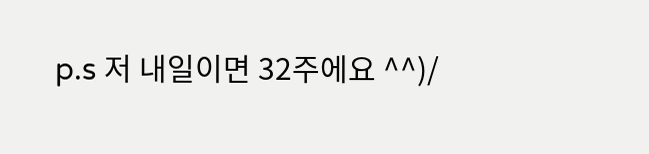p.s 저 내일이면 32주에요 ^^)/